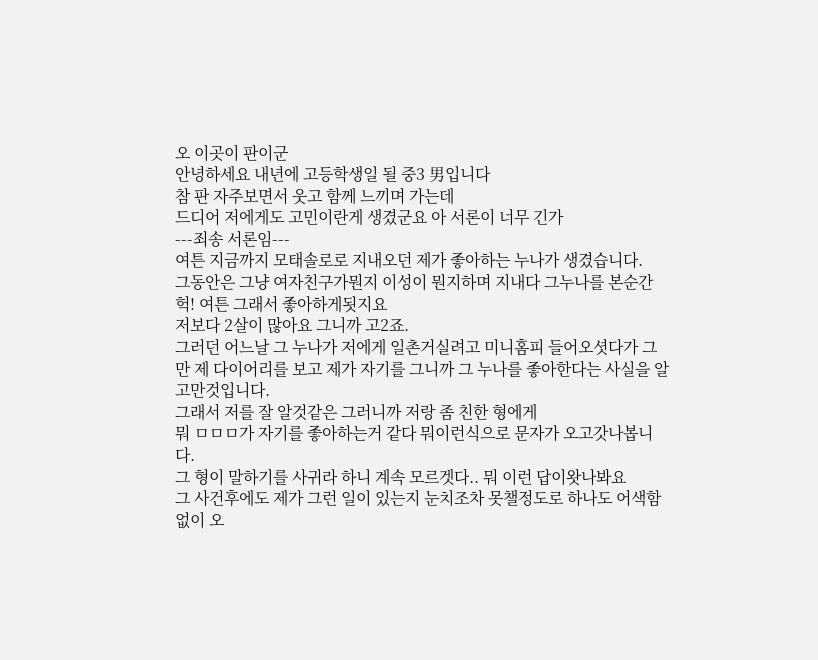오 이곳이 판이군
안녕하세요 내년에 고등학생일 될 중3 男입니다
참 판 자주보면서 웃고 함께 느끼며 가는데
드디어 저에게도 고민이란게 생겼군요 아 서론이 너무 긴가
---죄송 서론임---
여튼 지금까지 모태솔로로 지내오던 제가 좋아하는 누나가 생겼습니다.
그동안은 그냥 여자친구가뭔지 이성이 뭔지하며 지내다 그누나를 본순간 헉! 여튼 그래서 좋아하게됫지요
저보다 2살이 많아요 그니까 고2죠.
그러던 어느날 그 누나가 저에게 일촌거실려고 미니홈피 들어오셧다가 그만 제 다이어리를 보고 제가 자기를 그니까 그 누나를 좋아한다는 사실을 알고만것입니다.
그래서 저를 잘 알것같은 그러니까 저랑 좀 친한 형에게
뭐 ㅁㅁㅁ가 자기를 좋아하는거 같다 뭐이런식으로 문자가 오고갓나봅니다.
그 형이 말하기를 사귀라 하니 계속 모르겟다.. 뭐 이런 답이왓나봐요
그 사건후에도 제가 그런 일이 있는지 눈치조차 못챌정도로 하나도 어색함없이 오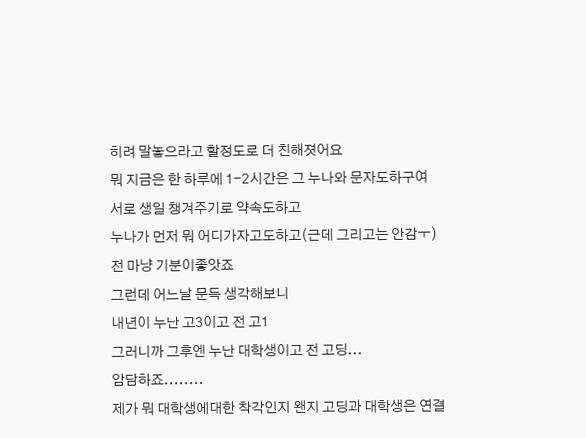히려 말놓으라고 할정도로 더 친해졋어요
뭐 지금은 한 하루에 1-2시간은 그 누나와 문자도하구여
서로 생일 챙겨주기로 약속도하고
누나가 먼저 뭐 어디가자고도하고(근데 그리고는 안감ㅜ)
전 마냥 기분이좋앗죠
그런데 어느날 문득 생각해보니
내년이 누난 고3이고 전 고1
그러니까 그후엔 누난 대학생이고 전 고딩...
암담하죠........
제가 뭐 대학생에대한 착각인지 왠지 고딩과 대학생은 연결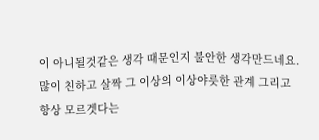이 아니될것같은 생각 때문인지 불안한 생각만드네요.
많이 친하고 살짝 그 이상의 이상야릇한 관계 그리고 항상 모르겟다는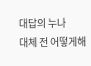대답의 누나
대체 전 어떻게해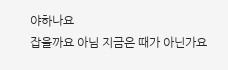야하나요
잡을까요 아님 지금은 때가 아닌가요